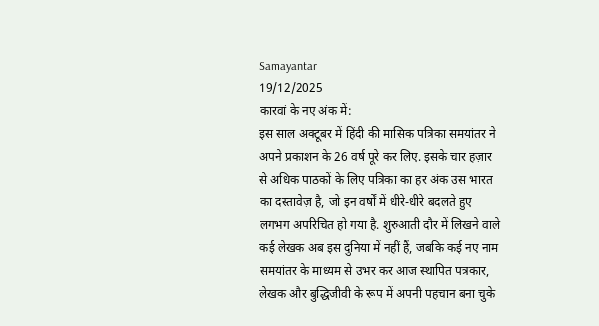Samayantar
19/12/2025
कारवां के नए अंक में:
इस साल अक्टूबर में हिंदी की मासिक पत्रिका समयांतर ने अपने प्रकाशन के 26 वर्ष पूरे कर लिए. इसके चार हज़ार से अधिक पाठकों के लिए पत्रिका का हर अंक उस भारत का दस्तावेज़ है, जो इन वर्षों में धीरे-धीरे बदलते हुए लगभग अपरिचित हो गया है. शुरुआती दौर में लिखने वाले कई लेखक अब इस दुनिया में नहीं हैं, जबकि कई नए नाम समयांतर के माध्यम से उभर कर आज स्थापित पत्रकार, लेखक और बुद्धिजीवी के रूप में अपनी पहचान बना चुके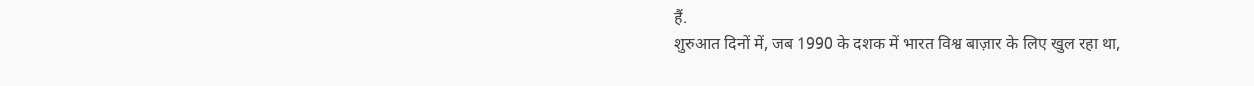हैं.
शुरुआत दिनों में, जब 1990 के दशक में भारत विश्व बाज़ार के लिए खुल रहा था,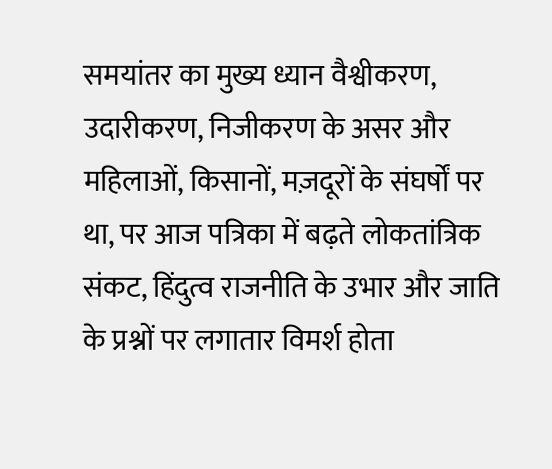समयांतर का मुख्य ध्यान वैश्वीकरण, उदारीकरण, निजीकरण के असर और महिलाओं, किसानों, मज़दूरों के संघर्षों पर था, पर आज पत्रिका में बढ़ते लोकतांत्रिक संकट, हिंदुत्व राजनीति के उभार और जाति के प्रश्नों पर लगातार विमर्श होता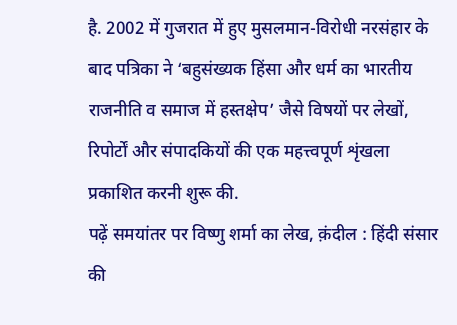है. 2002 में गुजरात में हुए मुसलमान-विरोधी नरसंहार के बाद पत्रिका ने ‘बहुसंख्यक हिंसा और धर्म का भारतीय राजनीति व समाज में हस्तक्षेप’ जैसे विषयों पर लेखों, रिपोर्टों और संपादकियों की एक महत्त्वपूर्ण शृंखला प्रकाशित करनी शुरू की.
पढ़ें समयांतर पर विष्णु शर्मा का लेख, क़ंदील : हिंदी संसार की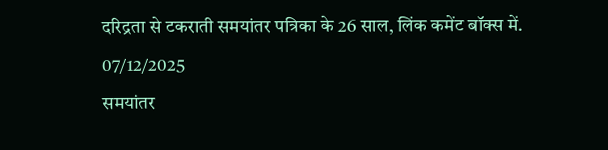दरिद्रता से टकराती समयांतर पत्रिका के 26 साल, लिंक कमेंट बॉक्स में.
07/12/2025
समयांतर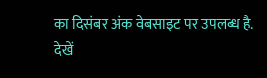का दिसंबर अंक वेबसाइट पर उपलब्ध है.
देखें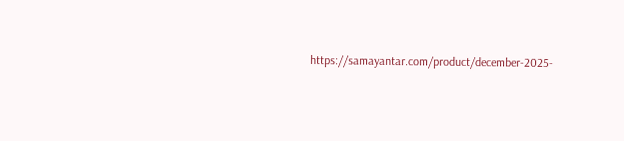https://samayantar.com/product/december-2025-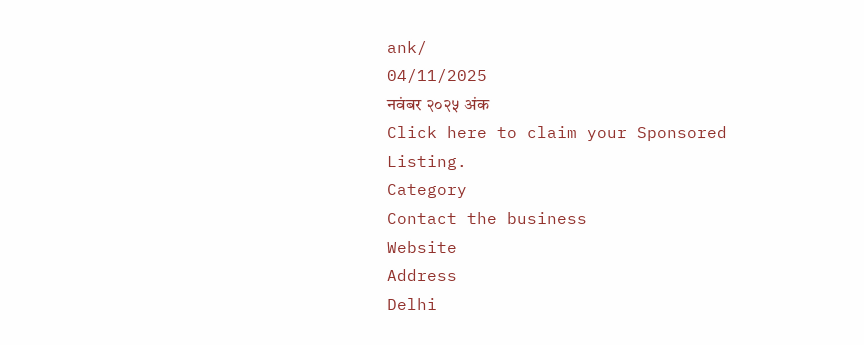ank/
04/11/2025
नवंबर २०२५ अंक
Click here to claim your Sponsored Listing.
Category
Contact the business
Website
Address
Delhi